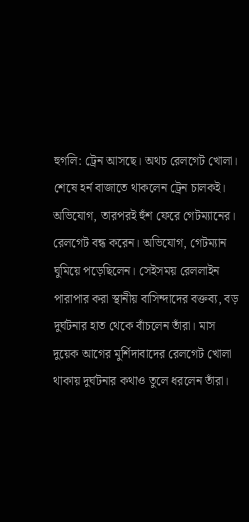হুগলি: ট্রেন আসছে। অথচ রেলগেট খোলা। শেষে হর্ন বাজাতে থাকলেন ট্রেন চালকই। অভিযোগ, তারপরই হুঁশ ফেরে গেটম্যানের। রেলগেট বন্ধ করেন। অভিযোগ, গেটম্যান ঘুমিয়ে পড়েছিলেন। সেইসময় রেললাইন পারাপার করা স্থানীয় বাসিন্দাদের বক্তব্য, বড় দুর্ঘটনার হাত থেকে বাঁচলেন তাঁরা। মাস দুয়েক আগের মুর্শিদাবাদের রেলগেট খোলা থাকায় দুর্ঘটনার কথাও তুলে ধরলেন তাঁরা।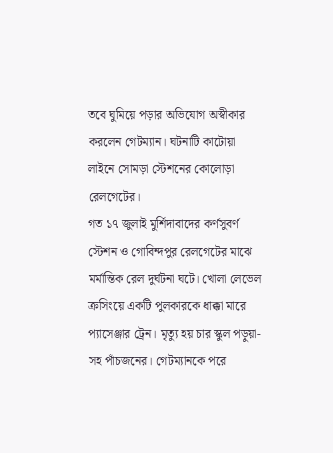তবে ঘুমিয়ে পড়ার অভিযোগ অস্বীকার করলেন গেটম্যান। ঘটনাটি কাটোয়া লাইনে সোমড়া স্টেশনের কোলোড়া রেলগেটের।
গত ১৭ জুলাই মুর্শিদাবাদের কর্ণসুবর্ণ স্টেশন ও গোবিন্দপুর রেলগেটের মাঝে মর্মান্তিক রেল দুর্ঘটনা ঘটে। খোলা লেভেল ক্রসিংয়ে একটি পুলকারকে ধাক্কা মারে প্যাসেঞ্জার ট্রেন। মৃত্যু হয় চার স্কুল পড়ুয়া-সহ পাঁচজনের। গেটম্যানকে পরে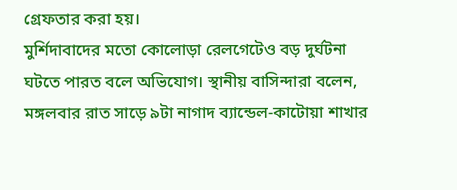গ্রেফতার করা হয়।
মুর্শিদাবাদের মতো কোলোড়া রেলগেটেও বড় দুর্ঘটনা ঘটতে পারত বলে অভিযোগ। স্থানীয় বাসিন্দারা বলেন, মঙ্গলবার রাত সাড়ে ৯টা নাগাদ ব্যান্ডেল-কাটোয়া শাখার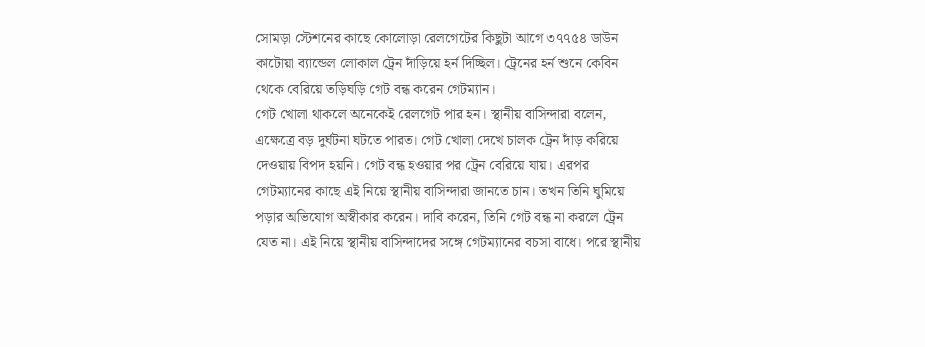সোমড়া স্টেশনের কাছে কোলোড়া রেলগেটের কিছুটা আগে ৩৭৭৫৪ ডাউন কাটোয়া ব্যান্ডেল লোকাল ট্রেন দাঁড়িয়ে হর্ন দিচ্ছিল। ট্রেনের হর্ন শুনে কেবিন থেকে বেরিয়ে তড়িঘড়ি গেট বন্ধ করেন গেটম্যান।
গেট খোলা থাকলে অনেকেই রেলগেট পার হন। স্থানীয় বাসিন্দারা বলেন, এক্ষেত্রে বড় দুর্ঘটনা ঘটতে পারত। গেট খোলা দেখে চালক ট্রেন দাঁড় করিয়ে দেওয়ায় বিপদ হয়নি। গেট বন্ধ হওয়ার পর ট্রেন বেরিয়ে যায়। এরপর গেটম্যানের কাছে এই নিয়ে স্থানীয় বাসিন্দারা জানতে চান। তখন তিনি ঘুমিয়ে পড়ার অভিযোগ অস্বীকার করেন। দাবি করেন, তিনি গেট বন্ধ না করলে ট্রেন যেত না। এই নিয়ে স্থানীয় বাসিন্দাদের সঙ্গে গেটম্যানের বচসা বাধে। পরে স্থানীয়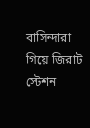বাসিন্দারা গিয়ে জিরাট স্টেশন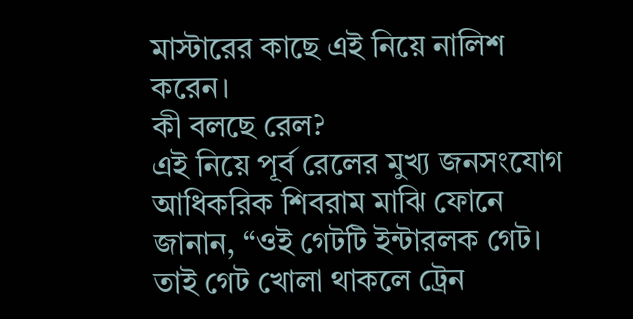মাস্টারের কাছে এই নিয়ে নালিশ করেন।
কী বলছে রেল?
এই নিয়ে পূর্ব রেলের মুখ্য জনসংযোগ আধিকরিক শিবরাম মাঝি ফোনে জানান, “ওই গেটটি ইন্টারলক গেট। তাই গেট খোলা থাকলে ট্রেন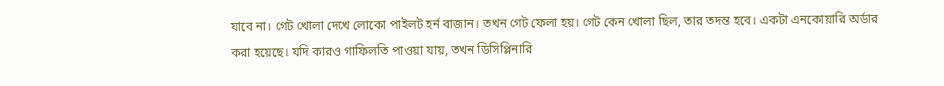যাবে না। গেট খোলা দেখে লোকো পাইলট হর্ন বাজান। তখন গেট ফেলা হয়। গেট কেন খোলা ছিল, তার তদন্ত হবে। একটা এনকোয়ারি অর্ডার করা হয়েছে। যদি কারও গাফিলতি পাওয়া যায়, তখন ডিসিপ্লিনারি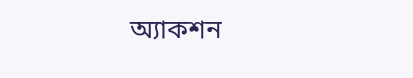অ্যাকশন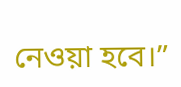নেওয়া হবে।”